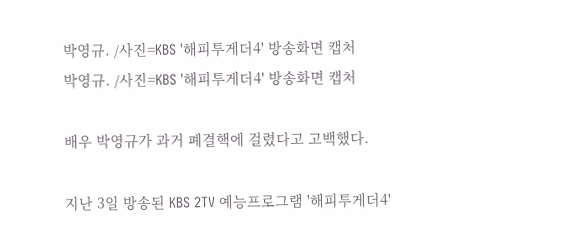박영규. /사진=KBS '해피투게더4' 방송화면 캡처
박영규. /사진=KBS '해피투게더4' 방송화면 캡처

배우 박영규가 과거 폐결핵에 걸렸다고 고백했다.

지난 3일 방송된 KBS 2TV 예능프로그램 '해피투게더4'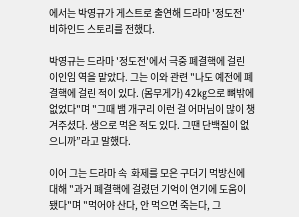에서는 박영규가 게스트로 출연해 드라마 '정도전' 비하인드 스토리를 전했다.

박영규는 드라마 '정도전'에서 극중 폐결핵에 걸린 이인임 역을 맡았다. 그는 이와 관련 "나도 예전에 폐결핵에 걸린 적이 있다. (몸무게가) 42㎏으로 뼈밖에 없었다"며 "그때 뱀 개구리 이런 걸 어머님이 많이 챙겨주셨다. 생으로 먹은 적도 있다. 그땐 단백질이 없으니까”라고 말했다.

이어 그는 드라마 속  화제를 모은 구더기 먹방신에 대해 "과거 폐결핵에 걸렸던 기억이 연기에 도움이 됐다"며 "먹어야 산다, 안 먹으면 죽는다, 그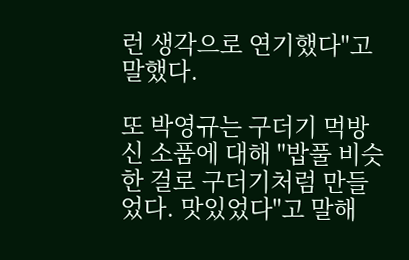런 생각으로 연기했다"고 말했다.

또 박영규는 구더기 먹방신 소품에 대해 "밥풀 비슷한 걸로 구더기처럼 만들었다. 맛있었다"고 말해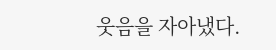웃음을 자아냈다.